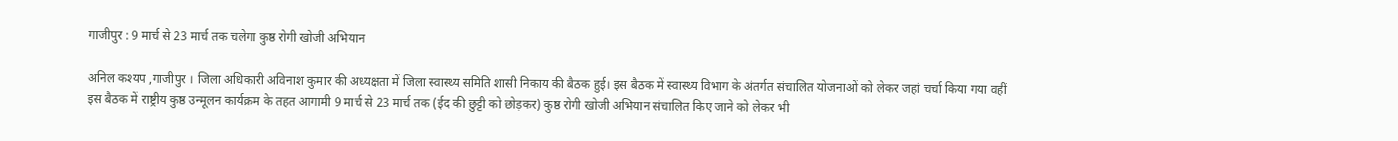गाजीपुर : 9 मार्च से 23 मार्च तक चलेगा कुष्ठ रोगी खोजी अभियान

अनिल कश्यप ,गाजीपुर । जिला अधिकारी अविनाश कुमार की अध्यक्षता में जिला स्वास्थ्य समिति शासी निकाय की बैठक हुई। इस बैठक में स्वास्थ्य विभाग के अंतर्गत संचालित योजनाओं को लेकर जहां चर्चा किया गया वहीं इस बैठक में राष्ट्रीय कुष्ठ उन्मूलन कार्यक्रम के तहत आगामी 9 मार्च से 23 मार्च तक (ईद की छुट्टी को छोड़कर) कुष्ठ रोगी खोजी अभियान संचालित किए जाने को लेकर भी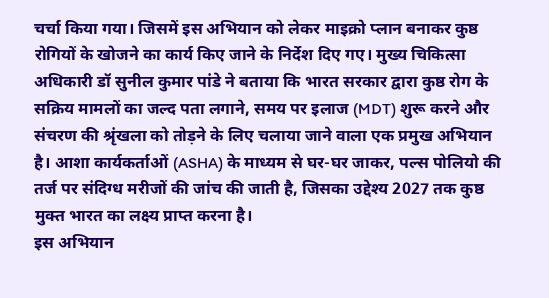चर्चा किया गया। जिसमें इस अभियान को लेकर माइक्रो प्लान बनाकर कुष्ठ रोगियों के खोजने का कार्य किए जाने के निर्देश दिए गए। मुख्य चिकित्सा अधिकारी डॉ सुनील कुमार पांडे ने बताया कि भारत सरकार द्वारा कुष्ठ रोग के सक्रिय मामलों का जल्द पता लगाने, समय पर इलाज (MDT) शुरू करने और संचरण की श्रृंखला को तोड़ने के लिए चलाया जाने वाला एक प्रमुख अभियान है। आशा कार्यकर्ताओं (ASHA) के माध्यम से घर-घर जाकर, पल्स पोलियो की तर्ज पर संदिग्ध मरीजों की जांच की जाती है, जिसका उद्देश्य 2027 तक कुष्ठ मुक्त भारत का लक्ष्य प्राप्त करना है।
इस अभियान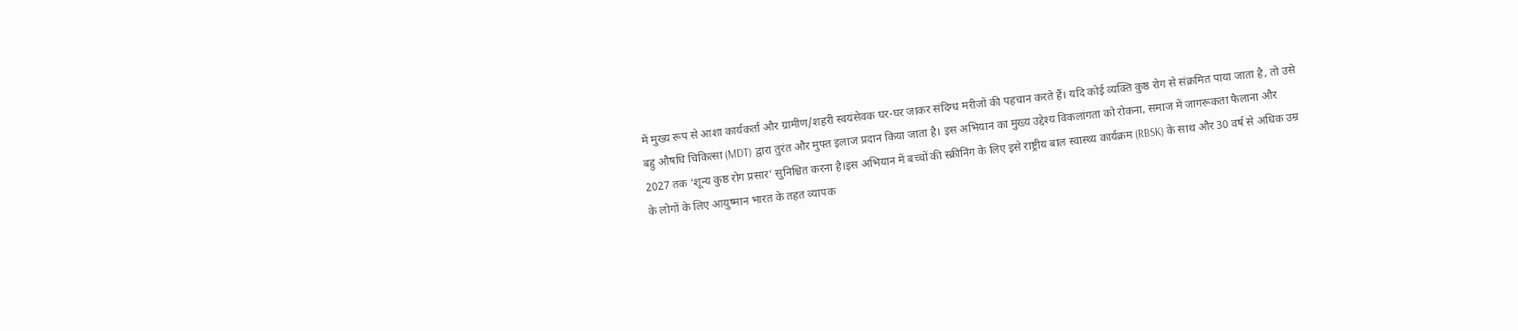में मुख्य रूप से आशा कार्यकर्ता और ग्रामीण/शहरी स्वयंसेवक घर-घर जाकर संदिग्ध मरीजों की पहचान करते हैं। यदि कोई व्यक्ति कुष्ठ रोग से संक्रमित पाया जाता है, तो उसे बहु औषधि चिकित्सा (MDT) द्वारा तुरंत और मुफ्त इलाज प्रदान किया जाता है। इस अभियान का मुख्य उद्देश्य विकलांगता को रोकना, समाज में जागरूकता फैलाना और 2027 तक ‘शून्य कुष्ठ रोग प्रसार’ सुनिश्चित करना है।इस अभियान में बच्चों की स्क्रीनिंग के लिए इसे राष्ट्रीय बाल स्वास्थ्य कार्यक्रम (RBSK) के साथ और 30 वर्ष से अधिक उम्र के लोगों के लिए आयुष्मान भारत के तहत व्यापक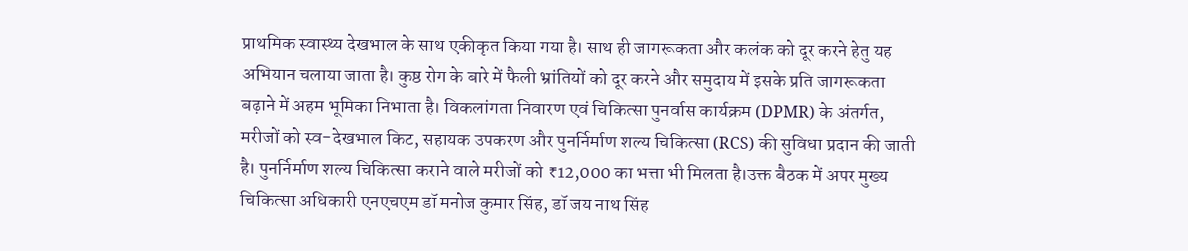प्राथमिक स्वास्थ्य देखभाल के साथ एकीकृत किया गया है। साथ ही जागरूकता और कलंक को दूर करने हेतु यह अभियान चलाया जाता है। कुष्ठ रोग के बारे में फैली भ्रांतियों को दूर करने और समुदाय में इसके प्रति जागरूकता बढ़ाने में अहम भूमिका निभाता है। विकलांगता निवारण एवं चिकित्सा पुनर्वास कार्यक्रम (DPMR) के अंतर्गत, मरीजों को स्व-देखभाल किट, सहायक उपकरण और पुनर्निर्माण शल्य चिकित्सा (RCS) की सुविधा प्रदान की जाती है। पुनर्निर्माण शल्य चिकित्सा कराने वाले मरीजों को ₹12,000 का भत्ता भी मिलता है।उक्त बैठक में अपर मुख्य चिकित्सा अधिकारी एनएचएम डॉ मनोज कुमार सिंह, डॉ जय नाथ सिंह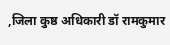,जिला कुष्ठ अधिकारी डॉ रामकुमार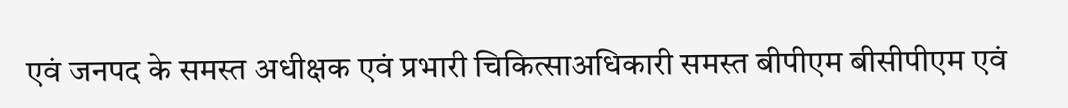एवं जनपद के समस्त अधीक्षक एवं प्रभारी चिकित्साअधिकारी समस्त बीपीएम बीसीपीएम एवं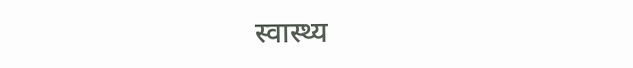स्वास्थ्य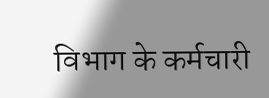विभाग के कर्मचारी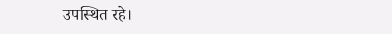उपस्थित रहे।